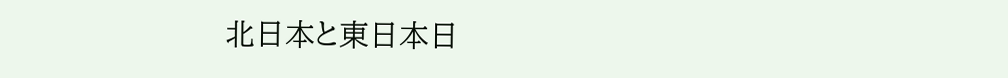北日本と東日本日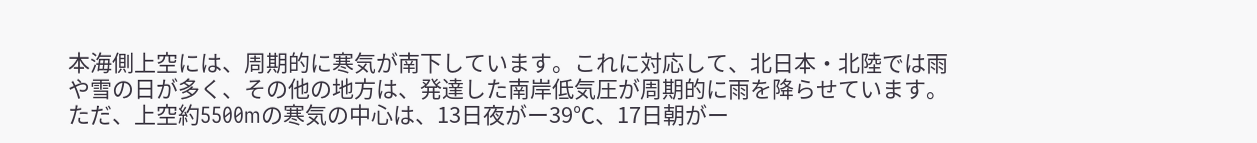本海側上空には、周期的に寒気が南下しています。これに対応して、北日本・北陸では雨や雪の日が多く、その他の地方は、発達した南岸低気圧が周期的に雨を降らせています。ただ、上空約5500mの寒気の中心は、13日夜がー39℃、17日朝がー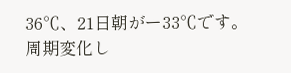36℃、21日朝がー33℃です。周期変化し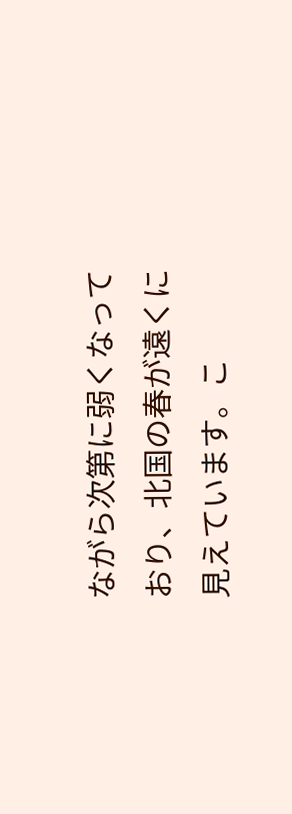ながら次第に弱くなっており、北国の春が遠くに見えています。こ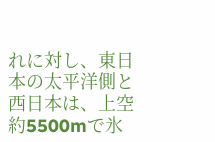れに対し、東日本の太平洋側と西日本は、上空約5500mで氷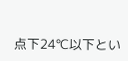点下24℃以下とい